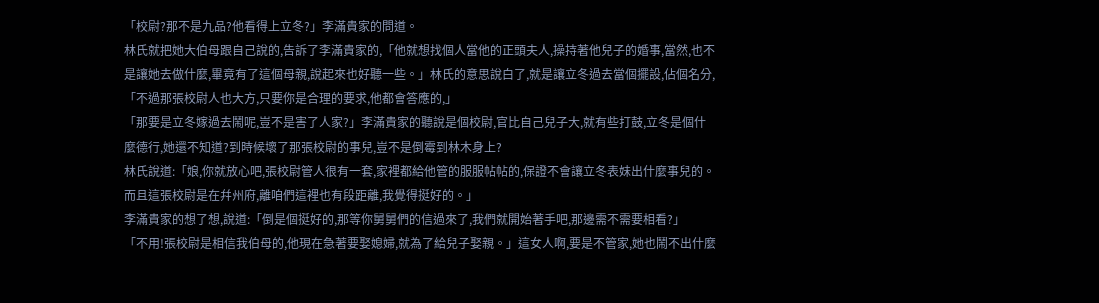「校尉?那不是九品?他看得上立冬?」李滿貴家的問道。
林氏就把她大伯母跟自己說的,告訴了李滿貴家的,「他就想找個人當他的正頭夫人,操持著他兒子的婚事,當然,也不是讓她去做什麼,畢竟有了這個母親,說起來也好聽一些。」林氏的意思說白了,就是讓立冬過去當個擺設,佔個名分,「不過那張校尉人也大方,只要你是合理的要求,他都會答應的,」
「那要是立冬嫁過去鬧呢,豈不是害了人家?」李滿貴家的聽說是個校尉,官比自己兒子大,就有些打鼓,立冬是個什麼德行,她還不知道?到時候壞了那張校尉的事兒,豈不是倒霉到林木身上?
林氏說道:「娘,你就放心吧,張校尉管人很有一套,家裡都給他管的服服帖帖的,保證不會讓立冬表妹出什麼事兒的。而且這張校尉是在幷州府,離咱們這裡也有段距離,我覺得挺好的。」
李滿貴家的想了想,說道:「倒是個挺好的,那等你舅舅們的信過來了,我們就開始著手吧,那邊需不需要相看?」
「不用!張校尉是相信我伯母的,他現在急著要娶媳婦,就為了給兒子娶親。」這女人啊,要是不管家,她也鬧不出什麼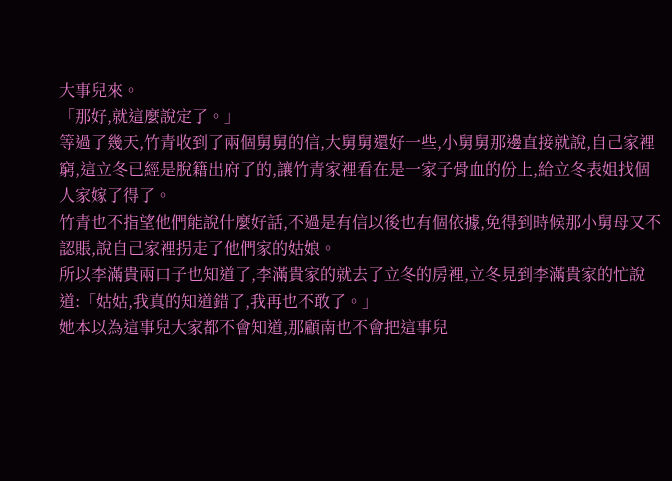大事兒來。
「那好,就這麼說定了。」
等過了幾天,竹青收到了兩個舅舅的信,大舅舅還好一些,小舅舅那邊直接就說,自己家裡窮,這立冬已經是脫籍出府了的,讓竹青家裡看在是一家子骨血的份上,給立冬表姐找個人家嫁了得了。
竹青也不指望他們能說什麼好話,不過是有信以後也有個依據,免得到時候那小舅母又不認賬,說自己家裡拐走了他們家的姑娘。
所以李滿貴兩口子也知道了,李滿貴家的就去了立冬的房裡,立冬見到李滿貴家的忙說道:「姑姑,我真的知道錯了,我再也不敢了。」
她本以為這事兒大家都不會知道,那顧南也不會把這事兒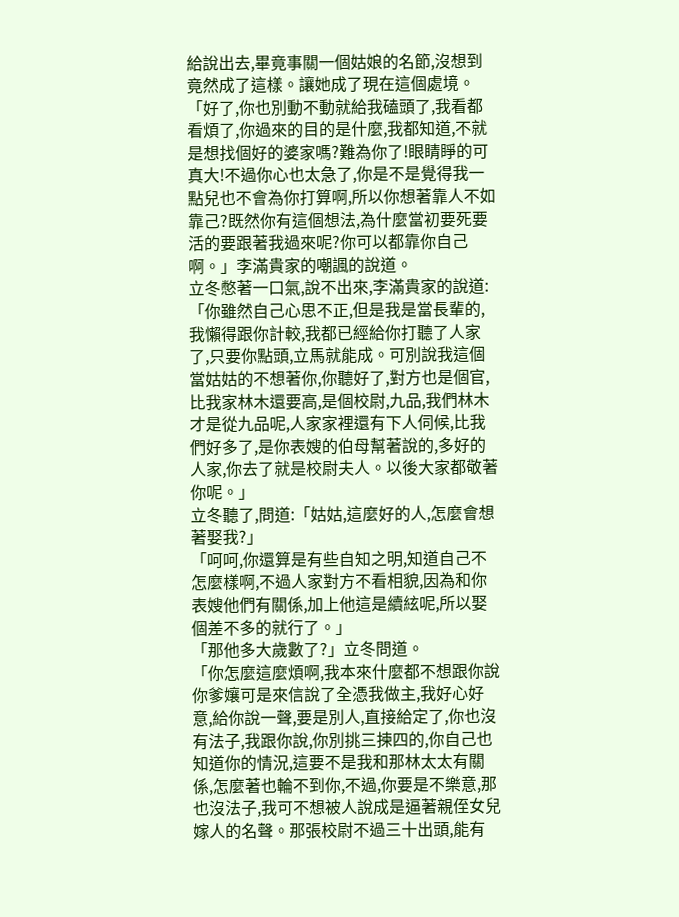給說出去,畢竟事關一個姑娘的名節,沒想到竟然成了這樣。讓她成了現在這個處境。
「好了,你也別動不動就給我磕頭了,我看都看煩了,你過來的目的是什麼,我都知道,不就是想找個好的婆家嗎?難為你了!眼睛睜的可真大!不過你心也太急了,你是不是覺得我一點兒也不會為你打算啊,所以你想著靠人不如靠己?既然你有這個想法,為什麼當初要死要活的要跟著我過來呢?你可以都靠你自己啊。」李滿貴家的嘲諷的說道。
立冬憋著一口氣,說不出來,李滿貴家的說道:「你雖然自己心思不正,但是我是當長輩的,我懶得跟你計較,我都已經給你打聽了人家了,只要你點頭,立馬就能成。可別說我這個當姑姑的不想著你,你聽好了,對方也是個官,比我家林木還要高,是個校尉,九品,我們林木才是從九品呢,人家家裡還有下人伺候,比我們好多了,是你表嫂的伯母幫著說的,多好的人家,你去了就是校尉夫人。以後大家都敬著你呢。」
立冬聽了,問道:「姑姑,這麼好的人,怎麼會想著娶我?」
「呵呵,你還算是有些自知之明,知道自己不怎麼樣啊,不過人家對方不看相貌,因為和你表嫂他們有關係,加上他這是續絃呢,所以娶個差不多的就行了。」
「那他多大歲數了?」立冬問道。
「你怎麼這麼煩啊,我本來什麼都不想跟你說你爹孃可是來信說了全憑我做主,我好心好意,給你說一聲,要是別人,直接給定了,你也沒有法子,我跟你說,你別挑三揀四的,你自己也知道你的情況,這要不是我和那林太太有關係,怎麼著也輪不到你,不過,你要是不樂意,那也沒法子,我可不想被人說成是逼著親侄女兒嫁人的名聲。那張校尉不過三十出頭,能有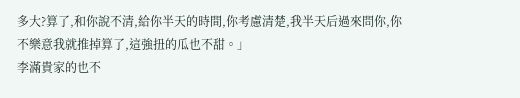多大?算了,和你說不清,給你半天的時間,你考慮清楚,我半天后過來問你,你不樂意我就推掉算了,這強扭的瓜也不甜。」
李滿貴家的也不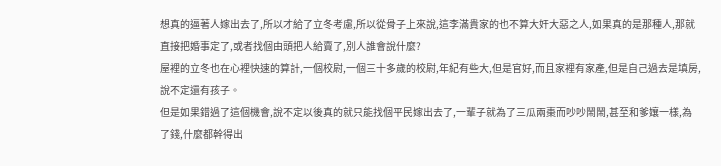想真的逼著人嫁出去了,所以才給了立冬考慮,所以從骨子上來說,這李滿貴家的也不算大奸大惡之人,如果真的是那種人,那就直接把婚事定了,或者找個由頭把人給賣了,別人誰會說什麼?
屋裡的立冬也在心裡快速的算計,一個校尉,一個三十多歲的校尉,年紀有些大,但是官好,而且家裡有家產,但是自己過去是填房,說不定還有孩子。
但是如果錯過了這個機會,說不定以後真的就只能找個平民嫁出去了,一輩子就為了三瓜兩棗而吵吵鬧鬧,甚至和爹孃一樣,為了錢,什麼都幹得出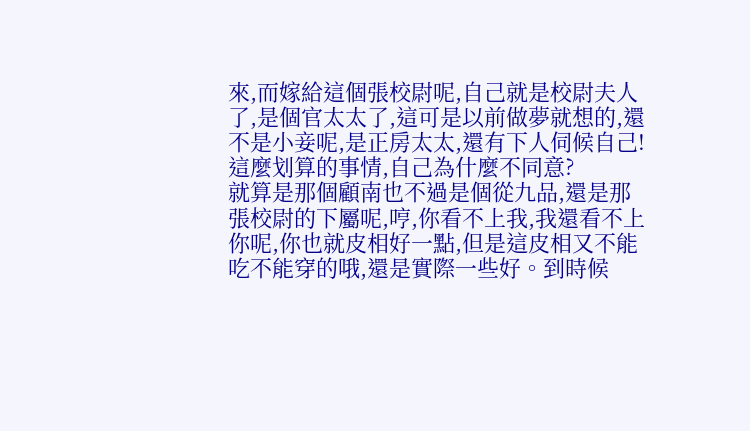來,而嫁給這個張校尉呢,自己就是校尉夫人了,是個官太太了,這可是以前做夢就想的,還不是小妾呢,是正房太太,還有下人伺候自己!這麼划算的事情,自己為什麼不同意?
就算是那個顧南也不過是個從九品,還是那張校尉的下屬呢,哼,你看不上我,我還看不上你呢,你也就皮相好一點,但是這皮相又不能吃不能穿的哦,還是實際一些好。到時候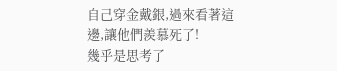自己穿金戴銀,過來看著這邊,讓他們羨慕死了!
幾乎是思考了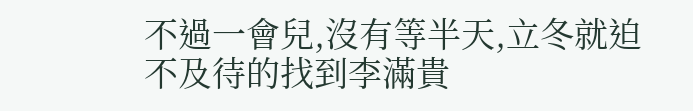不過一會兒,沒有等半天,立冬就迫不及待的找到李滿貴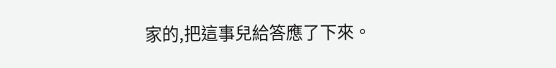家的,把這事兒給答應了下來。